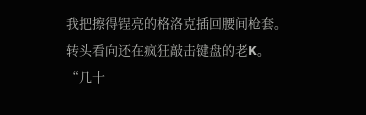我把擦得锃亮的格洛克插回腰间枪套。
转头看向还在疯狂敲击键盘的老K。
“几十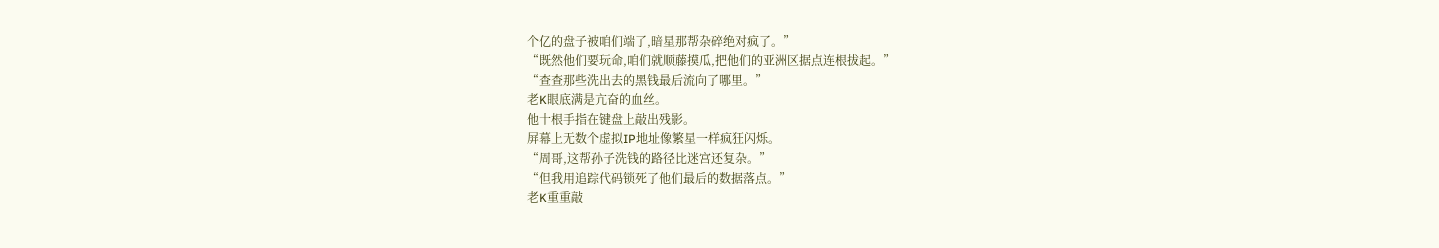个亿的盘子被咱们端了,暗星那帮杂碎绝对疯了。”
“既然他们要玩命,咱们就顺藤摸瓜,把他们的亚洲区据点连根拔起。”
“查查那些洗出去的黑钱最后流向了哪里。”
老K眼底满是亢奋的血丝。
他十根手指在键盘上敲出残影。
屏幕上无数个虚拟IP地址像繁星一样疯狂闪烁。
“周哥,这帮孙子洗钱的路径比迷宫还复杂。”
“但我用追踪代码锁死了他们最后的数据落点。”
老K重重敲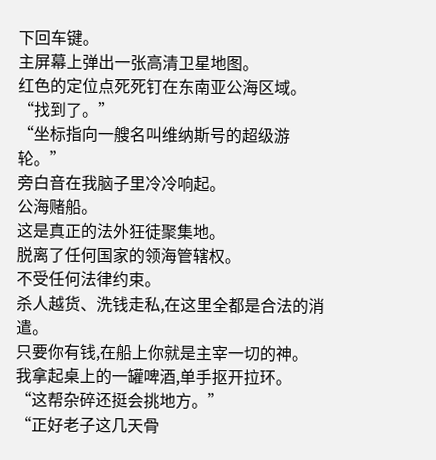下回车键。
主屏幕上弹出一张高清卫星地图。
红色的定位点死死钉在东南亚公海区域。
“找到了。”
“坐标指向一艘名叫维纳斯号的超级游轮。”
旁白音在我脑子里冷冷响起。
公海赌船。
这是真正的法外狂徒聚集地。
脱离了任何国家的领海管辖权。
不受任何法律约束。
杀人越货、洗钱走私,在这里全都是合法的消遣。
只要你有钱,在船上你就是主宰一切的神。
我拿起桌上的一罐啤酒,单手抠开拉环。
“这帮杂碎还挺会挑地方。”
“正好老子这几天骨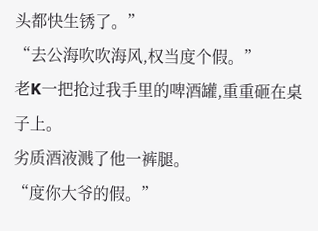头都快生锈了。”
“去公海吹吹海风,权当度个假。”
老K一把抢过我手里的啤酒罐,重重砸在桌子上。
劣质酒液溅了他一裤腿。
“度你大爷的假。”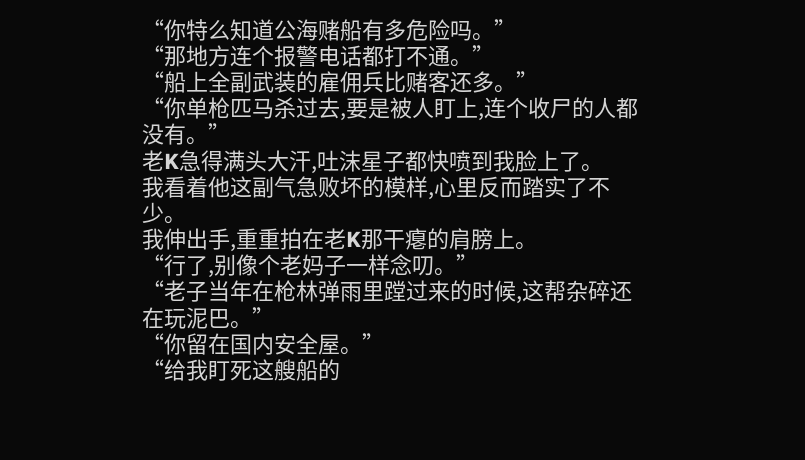“你特么知道公海赌船有多危险吗。”
“那地方连个报警电话都打不通。”
“船上全副武装的雇佣兵比赌客还多。”
“你单枪匹马杀过去,要是被人盯上,连个收尸的人都没有。”
老K急得满头大汗,吐沫星子都快喷到我脸上了。
我看着他这副气急败坏的模样,心里反而踏实了不少。
我伸出手,重重拍在老K那干瘪的肩膀上。
“行了,别像个老妈子一样念叨。”
“老子当年在枪林弹雨里蹚过来的时候,这帮杂碎还在玩泥巴。”
“你留在国内安全屋。”
“给我盯死这艘船的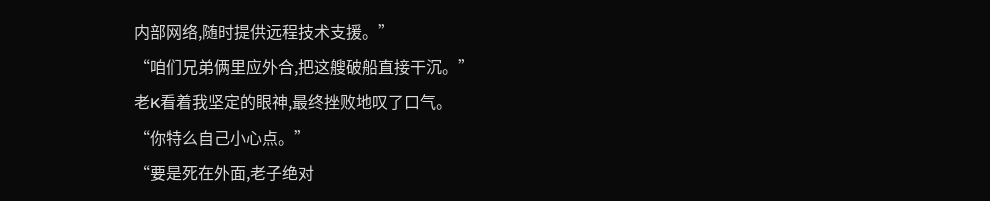内部网络,随时提供远程技术支援。”
“咱们兄弟俩里应外合,把这艘破船直接干沉。”
老K看着我坚定的眼神,最终挫败地叹了口气。
“你特么自己小心点。”
“要是死在外面,老子绝对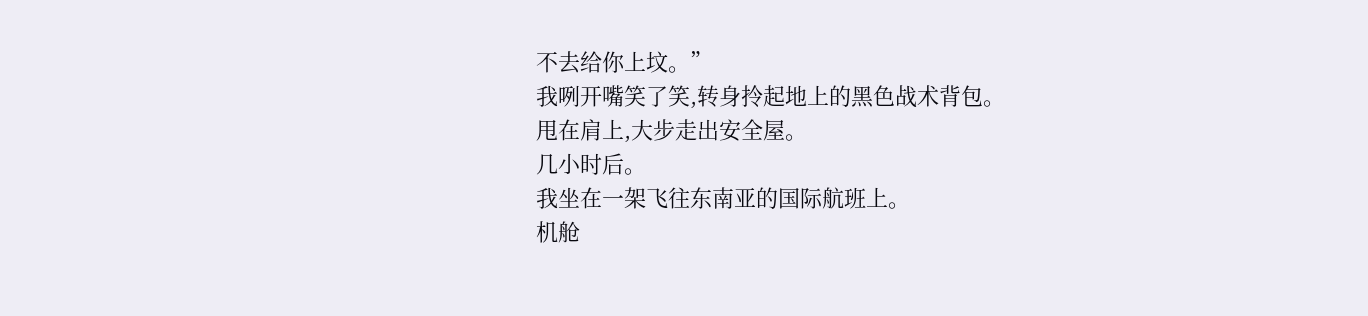不去给你上坟。”
我咧开嘴笑了笑,转身拎起地上的黑色战术背包。
甩在肩上,大步走出安全屋。
几小时后。
我坐在一架飞往东南亚的国际航班上。
机舱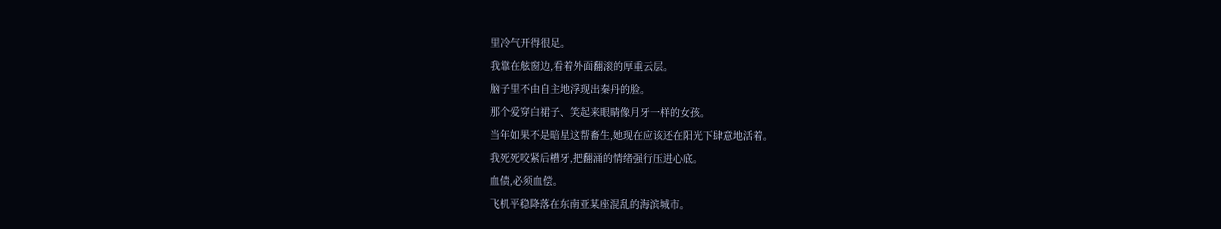里冷气开得很足。
我靠在舷窗边,看着外面翻滚的厚重云层。
脑子里不由自主地浮现出秦丹的脸。
那个爱穿白裙子、笑起来眼睛像月牙一样的女孩。
当年如果不是暗星这帮畜生,她现在应该还在阳光下肆意地活着。
我死死咬紧后槽牙,把翻涌的情绪强行压进心底。
血债,必须血偿。
飞机平稳降落在东南亚某座混乱的海滨城市。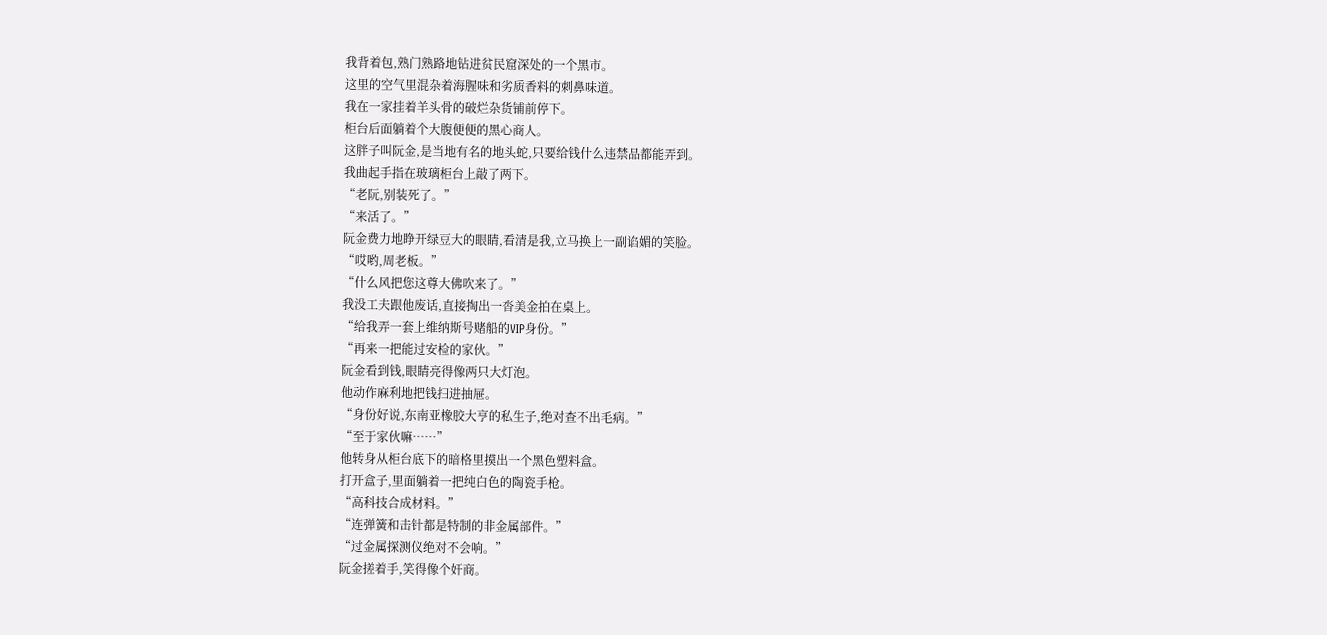我背着包,熟门熟路地钻进贫民窟深处的一个黑市。
这里的空气里混杂着海腥味和劣质香料的刺鼻味道。
我在一家挂着羊头骨的破烂杂货铺前停下。
柜台后面躺着个大腹便便的黑心商人。
这胖子叫阮金,是当地有名的地头蛇,只要给钱什么违禁品都能弄到。
我曲起手指在玻璃柜台上敲了两下。
“老阮,别装死了。”
“来活了。”
阮金费力地睁开绿豆大的眼睛,看清是我,立马换上一副谄媚的笑脸。
“哎哟,周老板。”
“什么风把您这尊大佛吹来了。”
我没工夫跟他废话,直接掏出一沓美金拍在桌上。
“给我弄一套上维纳斯号赌船的VIP身份。”
“再来一把能过安检的家伙。”
阮金看到钱,眼睛亮得像两只大灯泡。
他动作麻利地把钱扫进抽屉。
“身份好说,东南亚橡胶大亨的私生子,绝对查不出毛病。”
“至于家伙嘛……”
他转身从柜台底下的暗格里摸出一个黑色塑料盒。
打开盒子,里面躺着一把纯白色的陶瓷手枪。
“高科技合成材料。”
“连弹簧和击针都是特制的非金属部件。”
“过金属探测仪绝对不会响。”
阮金搓着手,笑得像个奸商。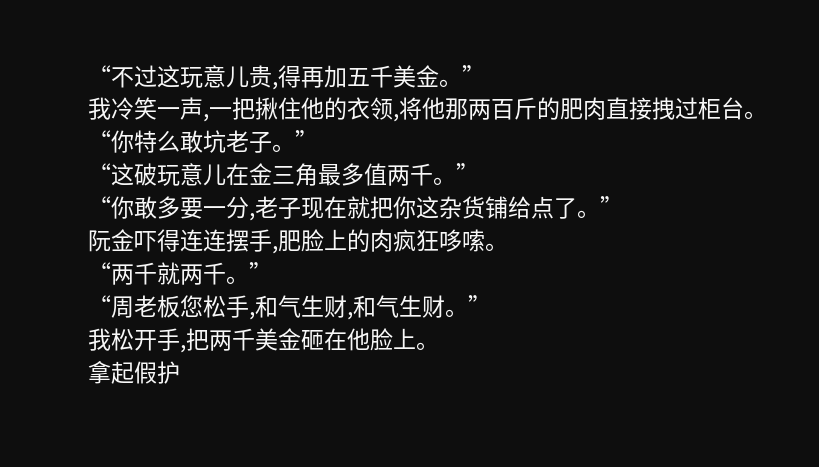“不过这玩意儿贵,得再加五千美金。”
我冷笑一声,一把揪住他的衣领,将他那两百斤的肥肉直接拽过柜台。
“你特么敢坑老子。”
“这破玩意儿在金三角最多值两千。”
“你敢多要一分,老子现在就把你这杂货铺给点了。”
阮金吓得连连摆手,肥脸上的肉疯狂哆嗦。
“两千就两千。”
“周老板您松手,和气生财,和气生财。”
我松开手,把两千美金砸在他脸上。
拿起假护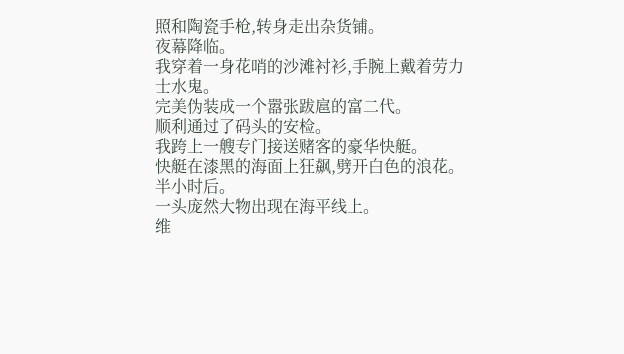照和陶瓷手枪,转身走出杂货铺。
夜幕降临。
我穿着一身花哨的沙滩衬衫,手腕上戴着劳力士水鬼。
完美伪装成一个嚣张跋扈的富二代。
顺利通过了码头的安检。
我跨上一艘专门接送赌客的豪华快艇。
快艇在漆黑的海面上狂飙,劈开白色的浪花。
半小时后。
一头庞然大物出现在海平线上。
维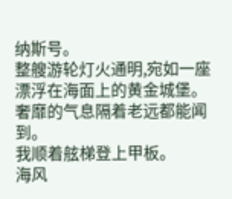纳斯号。
整艘游轮灯火通明,宛如一座漂浮在海面上的黄金城堡。
奢靡的气息隔着老远都能闻到。
我顺着舷梯登上甲板。
海风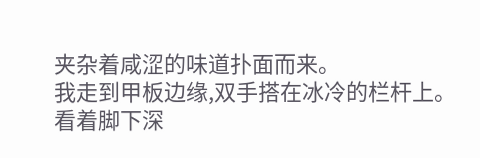夹杂着咸涩的味道扑面而来。
我走到甲板边缘,双手搭在冰冷的栏杆上。
看着脚下深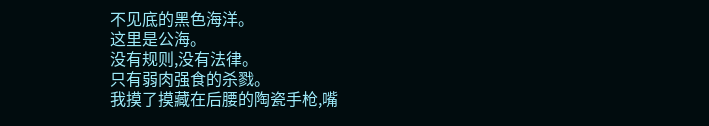不见底的黑色海洋。
这里是公海。
没有规则,没有法律。
只有弱肉强食的杀戮。
我摸了摸藏在后腰的陶瓷手枪,嘴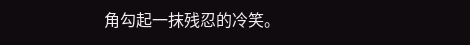角勾起一抹残忍的冷笑。